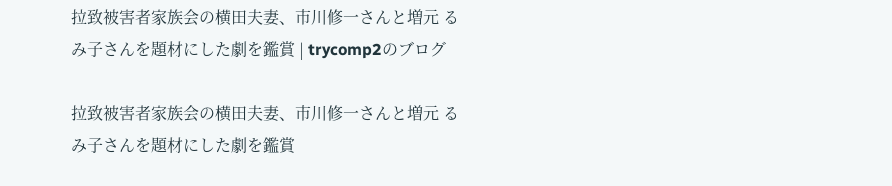拉致被害者家族会の横田夫妻、市川修一さんと増元 るみ子さんを題材にした劇を鑑賞 | trycomp2のブログ

拉致被害者家族会の横田夫妻、市川修一さんと増元 るみ子さんを題材にした劇を鑑賞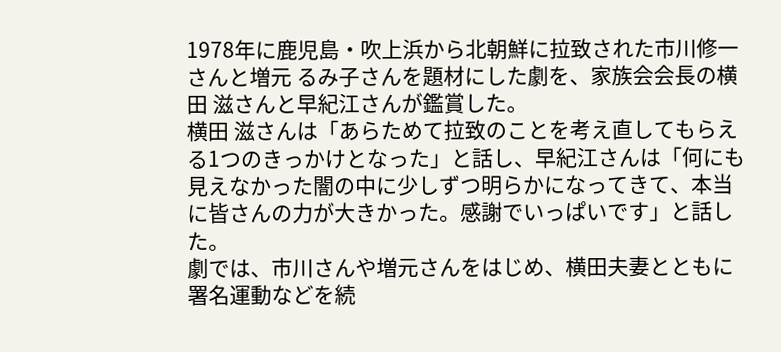1978年に鹿児島・吹上浜から北朝鮮に拉致された市川修一さんと増元 るみ子さんを題材にした劇を、家族会会長の横田 滋さんと早紀江さんが鑑賞した。
横田 滋さんは「あらためて拉致のことを考え直してもらえる1つのきっかけとなった」と話し、早紀江さんは「何にも見えなかった闇の中に少しずつ明らかになってきて、本当に皆さんの力が大きかった。感謝でいっぱいです」と話した。
劇では、市川さんや増元さんをはじめ、横田夫妻とともに署名運動などを続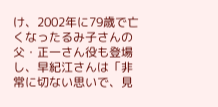け、2002年に79歳で亡くなったるみ子さんの父・正一さん役も登場し、早紀江さんは「非常に切ない思いで、見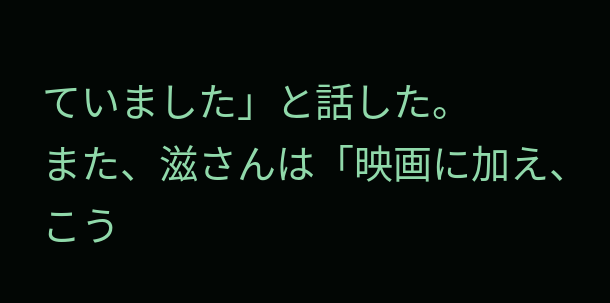ていました」と話した。
また、滋さんは「映画に加え、こう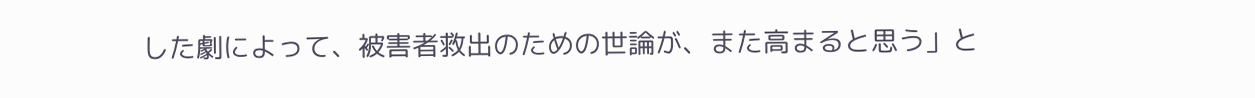した劇によって、被害者救出のための世論が、また高まると思う」と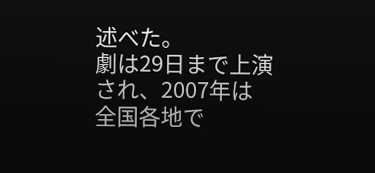述べた。
劇は29日まで上演され、2007年は全国各地で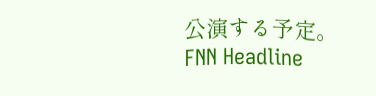公演する予定。
FNN Headline